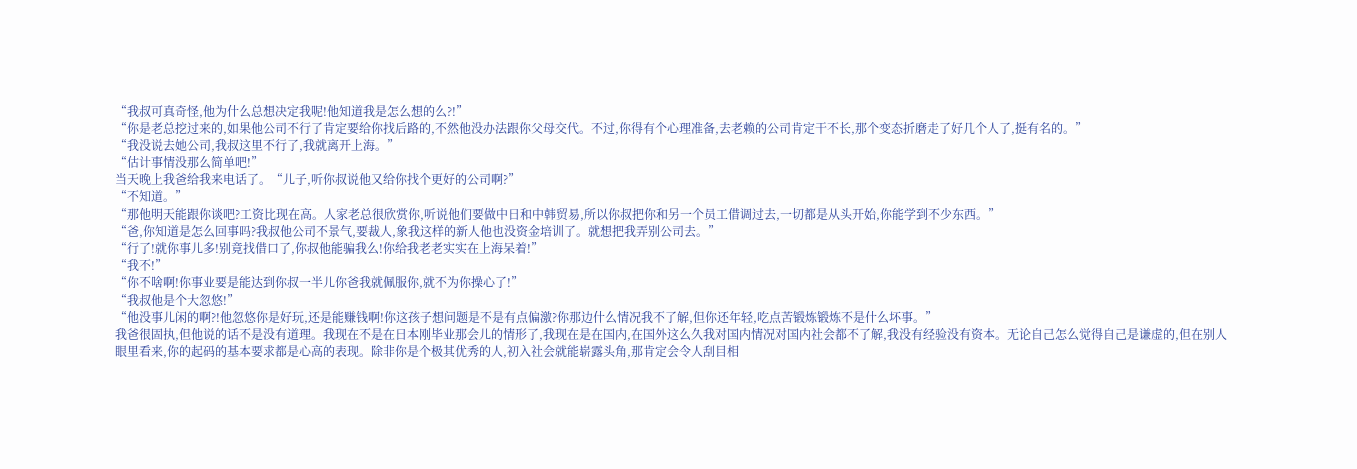“我叔可真奇怪,他为什么总想决定我呢!他知道我是怎么想的么?!”
“你是老总挖过来的,如果他公司不行了肯定要给你找后路的,不然他没办法跟你父母交代。不过,你得有个心理准备,去老赖的公司肯定干不长,那个变态折磨走了好几个人了,挺有名的。”
“我没说去她公司,我叔这里不行了,我就离开上海。”
“估计事情没那么简单吧!”
当天晚上我爸给我来电话了。“儿子,听你叔说他又给你找个更好的公司啊?”
“不知道。”
“那他明天能跟你谈吧?工资比现在高。人家老总很欣赏你,听说他们要做中日和中韩贸易,所以你叔把你和另一个员工借调过去,一切都是从头开始,你能学到不少东西。”
“爸,你知道是怎么回事吗?我叔他公司不景气,要裁人,象我这样的新人他也没资金培训了。就想把我弄别公司去。”
“行了!就你事儿多!别竟找借口了,你叔他能骗我么!你给我老老实实在上海呆着!”
“我不!”
“你不啥啊!你事业要是能达到你叔一半儿你爸我就佩服你,就不为你操心了!”
“我叔他是个大忽悠!”
“他没事儿闲的啊?!他忽悠你是好玩,还是能赚钱啊!你这孩子想问题是不是有点偏激?你那边什么情况我不了解,但你还年轻,吃点苦锻炼锻炼不是什么坏事。”
我爸很固执,但他说的话不是没有道理。我现在不是在日本刚毕业那会儿的情形了,我现在是在国内,在国外这么久我对国内情况对国内社会都不了解,我没有经验没有资本。无论自己怎么觉得自己是谦虚的,但在别人眼里看来,你的起码的基本要求都是心高的表现。除非你是个极其优秀的人,初入社会就能崭露头角,那肯定会令人刮目相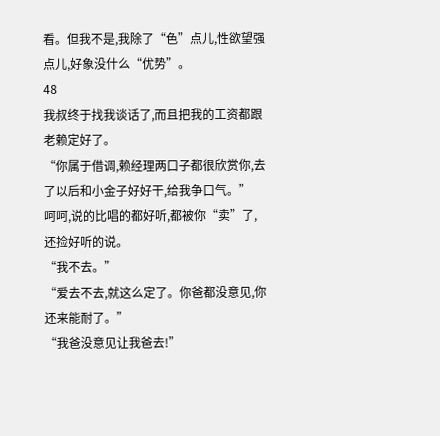看。但我不是,我除了“色”点儿,性欲望强点儿,好象没什么“优势”。
48
我叔终于找我谈话了,而且把我的工资都跟老赖定好了。
“你属于借调,赖经理两口子都很欣赏你,去了以后和小金子好好干,给我争口气。”
呵呵,说的比唱的都好听,都被你“卖”了,还捡好听的说。
“我不去。”
“爱去不去,就这么定了。你爸都没意见,你还来能耐了。”
“我爸没意见让我爸去!”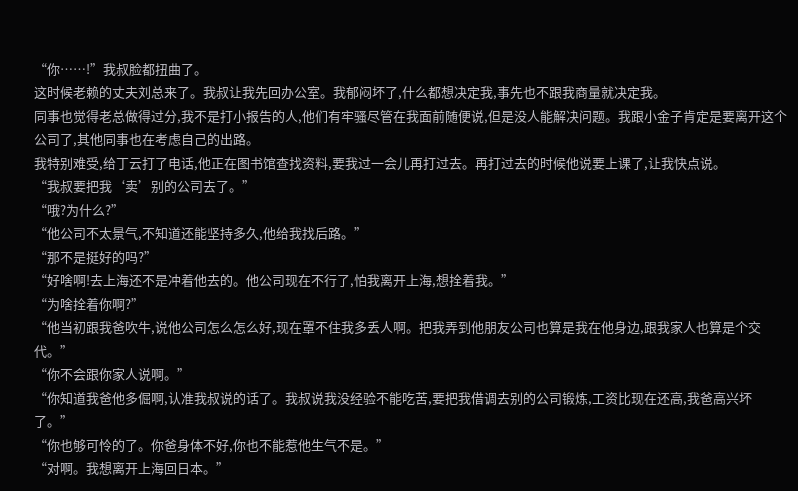“你……!”我叔脸都扭曲了。
这时候老赖的丈夫刘总来了。我叔让我先回办公室。我郁闷坏了,什么都想决定我,事先也不跟我商量就决定我。
同事也觉得老总做得过分,我不是打小报告的人,他们有牢骚尽管在我面前随便说,但是没人能解决问题。我跟小金子肯定是要离开这个公司了,其他同事也在考虑自己的出路。
我特别难受,给丁云打了电话,他正在图书馆查找资料,要我过一会儿再打过去。再打过去的时候他说要上课了,让我快点说。
“我叔要把我‘卖’别的公司去了。”
“哦?为什么?”
“他公司不太景气,不知道还能坚持多久,他给我找后路。”
“那不是挺好的吗?”
“好啥啊!去上海还不是冲着他去的。他公司现在不行了,怕我离开上海,想拴着我。”
“为啥拴着你啊?”
“他当初跟我爸吹牛,说他公司怎么怎么好,现在罩不住我多丢人啊。把我弄到他朋友公司也算是我在他身边,跟我家人也算是个交代。”
“你不会跟你家人说啊。”
“你知道我爸他多倔啊,认准我叔说的话了。我叔说我没经验不能吃苦,要把我借调去别的公司锻炼,工资比现在还高,我爸高兴坏了。”
“你也够可怜的了。你爸身体不好,你也不能惹他生气不是。”
“对啊。我想离开上海回日本。”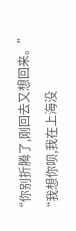“你别折腾了,刚回去又想回来。”
“我想你呗,我在上海没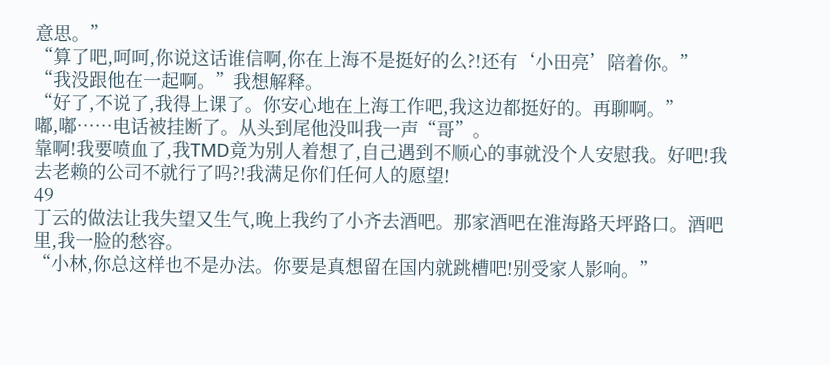意思。”
“算了吧,呵呵,你说这话谁信啊,你在上海不是挺好的么?!还有‘小田亮’陪着你。”
“我没跟他在一起啊。”我想解释。
“好了,不说了,我得上课了。你安心地在上海工作吧,我这边都挺好的。再聊啊。”
嘟,嘟……电话被挂断了。从头到尾他没叫我一声“哥”。
靠啊!我要喷血了,我TMD竟为别人着想了,自己遇到不顺心的事就没个人安慰我。好吧!我去老赖的公司不就行了吗?!我满足你们任何人的愿望!
49
丁云的做法让我失望又生气,晚上我约了小齐去酒吧。那家酒吧在淮海路天坪路口。酒吧里,我一脸的愁容。
“小林,你总这样也不是办法。你要是真想留在国内就跳槽吧!别受家人影响。”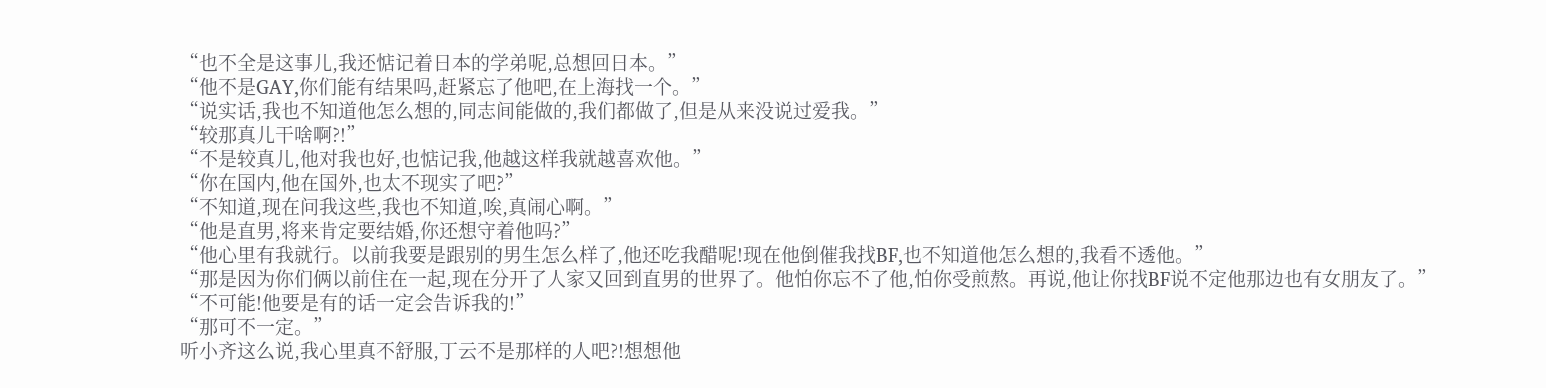“也不全是这事儿,我还惦记着日本的学弟呢,总想回日本。”
“他不是GAY,你们能有结果吗,赶紧忘了他吧,在上海找一个。”
“说实话,我也不知道他怎么想的,同志间能做的,我们都做了,但是从来没说过爱我。”
“较那真儿干啥啊?!”
“不是较真儿,他对我也好,也惦记我,他越这样我就越喜欢他。”
“你在国内,他在国外,也太不现实了吧?”
“不知道,现在问我这些,我也不知道,唉,真闹心啊。”
“他是直男,将来肯定要结婚,你还想守着他吗?”
“他心里有我就行。以前我要是跟别的男生怎么样了,他还吃我醋呢!现在他倒催我找BF,也不知道他怎么想的,我看不透他。”
“那是因为你们俩以前住在一起,现在分开了人家又回到直男的世界了。他怕你忘不了他,怕你受煎熬。再说,他让你找BF说不定他那边也有女朋友了。”
“不可能!他要是有的话一定会告诉我的!”
“那可不一定。”
听小齐这么说,我心里真不舒服,丁云不是那样的人吧?!想想他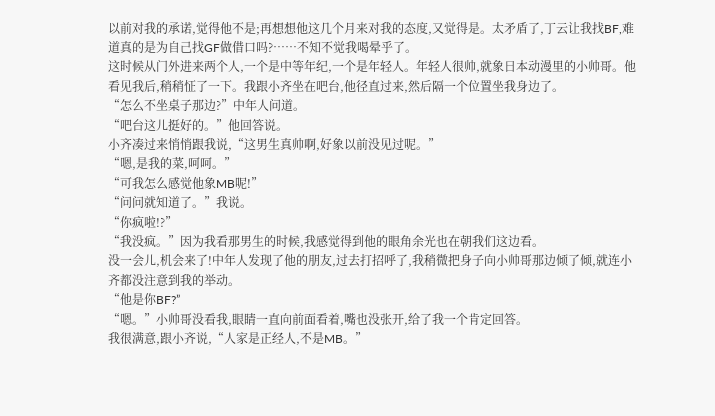以前对我的承诺,觉得他不是;再想想他这几个月来对我的态度,又觉得是。太矛盾了,丁云让我找BF,难道真的是为自己找GF做借口吗?……不知不觉我喝晕乎了。
这时候从门外进来两个人,一个是中等年纪,一个是年轻人。年轻人很帅,就象日本动漫里的小帅哥。他看见我后,稍稍怔了一下。我跟小齐坐在吧台,他径直过来,然后隔一个位置坐我身边了。
“怎么不坐桌子那边?”中年人问道。
“吧台这儿挺好的。”他回答说。
小齐凑过来悄悄跟我说,“这男生真帅啊,好象以前没见过呢。”
“嗯,是我的菜,呵呵。”
“可我怎么感觉他象MB呢!”
“问问就知道了。”我说。
“你疯啦!?”
“我没疯。”因为我看那男生的时候,我感觉得到他的眼角余光也在朝我们这边看。
没一会儿,机会来了!中年人发现了他的朋友,过去打招呼了,我稍微把身子向小帅哥那边倾了倾,就连小齐都没注意到我的举动。
“他是你BF?”
“嗯。”小帅哥没看我,眼睛一直向前面看着,嘴也没张开,给了我一个肯定回答。
我很满意,跟小齐说,“人家是正经人,不是MB。”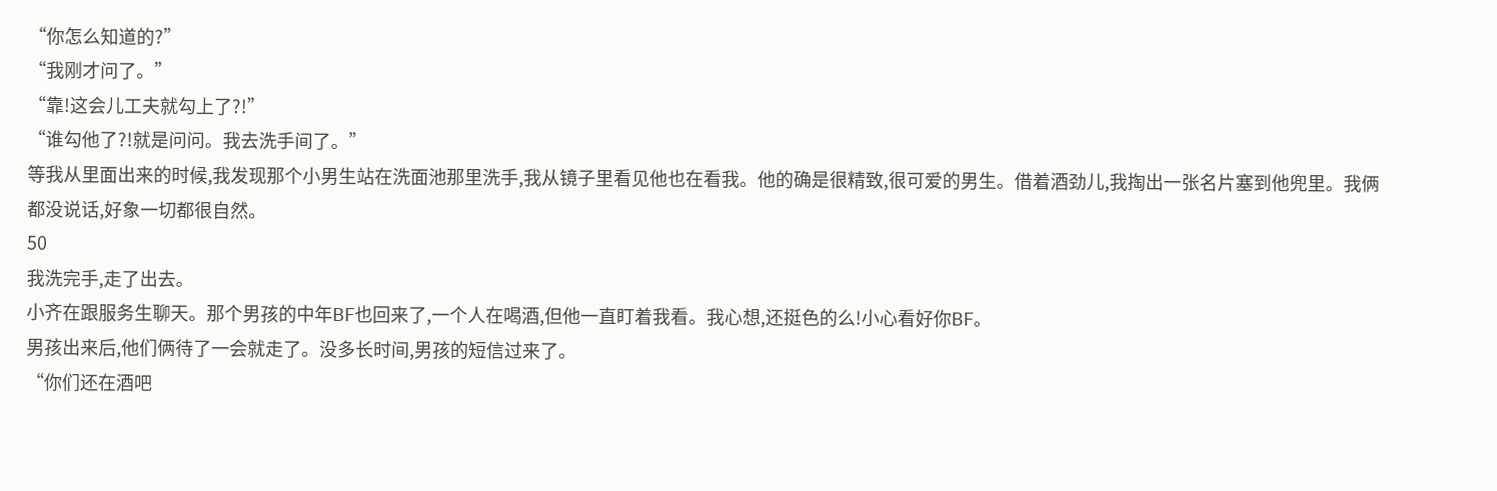“你怎么知道的?”
“我刚才问了。”
“靠!这会儿工夫就勾上了?!”
“谁勾他了?!就是问问。我去洗手间了。”
等我从里面出来的时候,我发现那个小男生站在洗面池那里洗手,我从镜子里看见他也在看我。他的确是很精致,很可爱的男生。借着酒劲儿,我掏出一张名片塞到他兜里。我俩都没说话,好象一切都很自然。
50
我洗完手,走了出去。
小齐在跟服务生聊天。那个男孩的中年BF也回来了,一个人在喝酒,但他一直盯着我看。我心想,还挺色的么!小心看好你BF。
男孩出来后,他们俩待了一会就走了。没多长时间,男孩的短信过来了。
“你们还在酒吧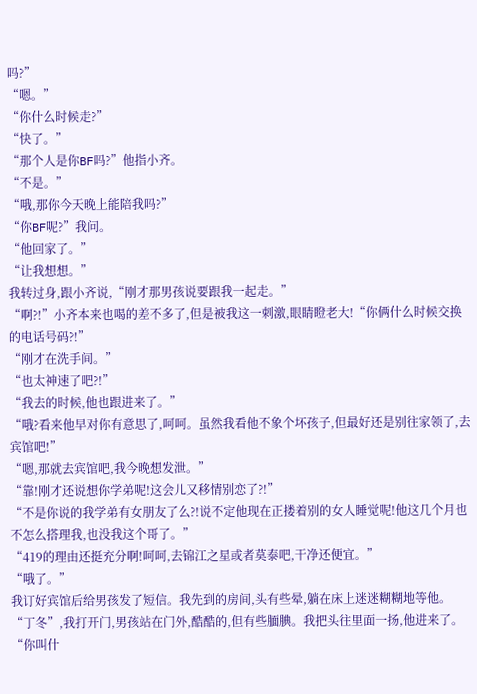吗?”
“嗯。”
“你什么时候走?”
“快了。”
“那个人是你BF吗?”他指小齐。
“不是。”
“哦,那你今天晚上能陪我吗?”
“你BF呢?”我问。
“他回家了。”
“让我想想。”
我转过身,跟小齐说,“刚才那男孩说要跟我一起走。”
“啊?!”小齐本来也喝的差不多了,但是被我这一刺激,眼睛瞪老大!“你俩什么时候交换的电话号码?!”
“刚才在洗手间。”
“也太神速了吧?!”
“我去的时候,他也跟进来了。”
“哦?看来他早对你有意思了,呵呵。虽然我看他不象个坏孩子,但最好还是别往家领了,去宾馆吧!”
“嗯,那就去宾馆吧,我今晚想发泄。”
“靠!刚才还说想你学弟呢!这会儿又移情别恋了?!”
“不是你说的我学弟有女朋友了么?!说不定他现在正搂着别的女人睡觉呢!他这几个月也不怎么搭理我,也没我这个哥了。”
“419的理由还挺充分啊!呵呵,去锦江之星或者莫泰吧,干净还便宜。”
“哦了。”
我订好宾馆后给男孩发了短信。我先到的房间,头有些晕,躺在床上迷迷糊糊地等他。
“丁冬”,我打开门,男孩站在门外,酷酷的,但有些腼腆。我把头往里面一扬,他进来了。
“你叫什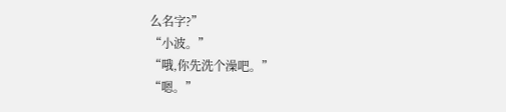么名字?”
“小波。”
“哦,你先洗个澡吧。”
“嗯。”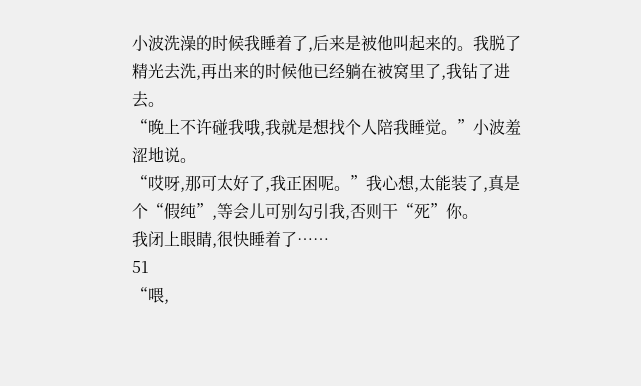小波洗澡的时候我睡着了,后来是被他叫起来的。我脱了精光去洗,再出来的时候他已经躺在被窝里了,我钻了进去。
“晚上不许碰我哦,我就是想找个人陪我睡觉。”小波羞涩地说。
“哎呀,那可太好了,我正困呢。”我心想,太能装了,真是个“假纯”,等会儿可别勾引我,否则干“死”你。
我闭上眼睛,很快睡着了……
51
“喂,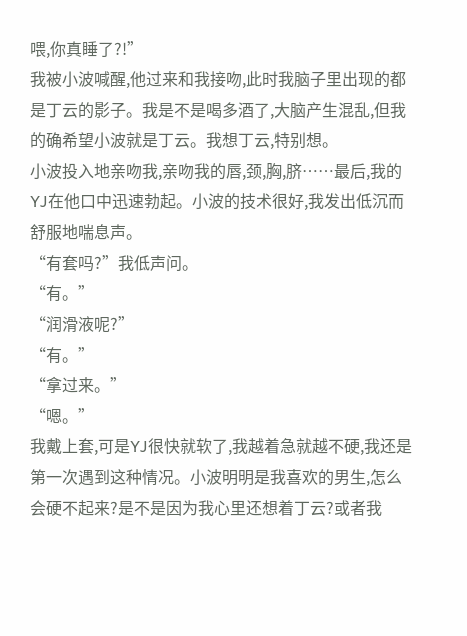喂,你真睡了?!”
我被小波喊醒,他过来和我接吻,此时我脑子里出现的都是丁云的影子。我是不是喝多酒了,大脑产生混乱,但我的确希望小波就是丁云。我想丁云,特别想。
小波投入地亲吻我,亲吻我的唇,颈,胸,脐……最后,我的YJ在他口中迅速勃起。小波的技术很好,我发出低沉而舒服地喘息声。
“有套吗?”我低声问。
“有。”
“润滑液呢?”
“有。”
“拿过来。”
“嗯。”
我戴上套,可是YJ很快就软了,我越着急就越不硬,我还是第一次遇到这种情况。小波明明是我喜欢的男生,怎么会硬不起来?是不是因为我心里还想着丁云?或者我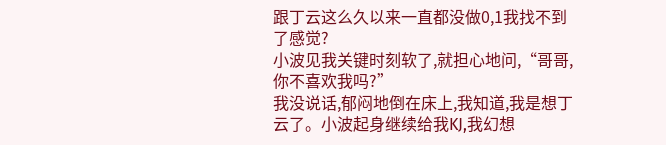跟丁云这么久以来一直都没做0,1我找不到了感觉?
小波见我关键时刻软了,就担心地问,“哥哥,你不喜欢我吗?”
我没说话,郁闷地倒在床上,我知道,我是想丁云了。小波起身继续给我KJ,我幻想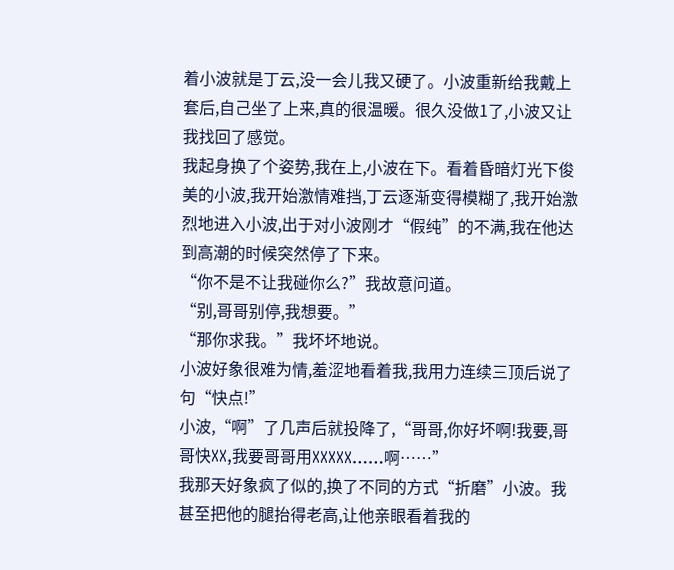着小波就是丁云,没一会儿我又硬了。小波重新给我戴上套后,自己坐了上来,真的很温暖。很久没做1了,小波又让我找回了感觉。
我起身换了个姿势,我在上,小波在下。看着昏暗灯光下俊美的小波,我开始激情难挡,丁云逐渐变得模糊了,我开始激烈地进入小波,出于对小波刚才“假纯”的不满,我在他达到高潮的时候突然停了下来。
“你不是不让我碰你么?”我故意问道。
“别,哥哥别停,我想要。”
“那你求我。”我坏坏地说。
小波好象很难为情,羞涩地看着我,我用力连续三顶后说了句“快点!”
小波,“啊”了几声后就投降了,“哥哥,你好坏啊!我要,哥哥快XX,我要哥哥用XXXXX……啊……”
我那天好象疯了似的,换了不同的方式“折磨”小波。我甚至把他的腿抬得老高,让他亲眼看着我的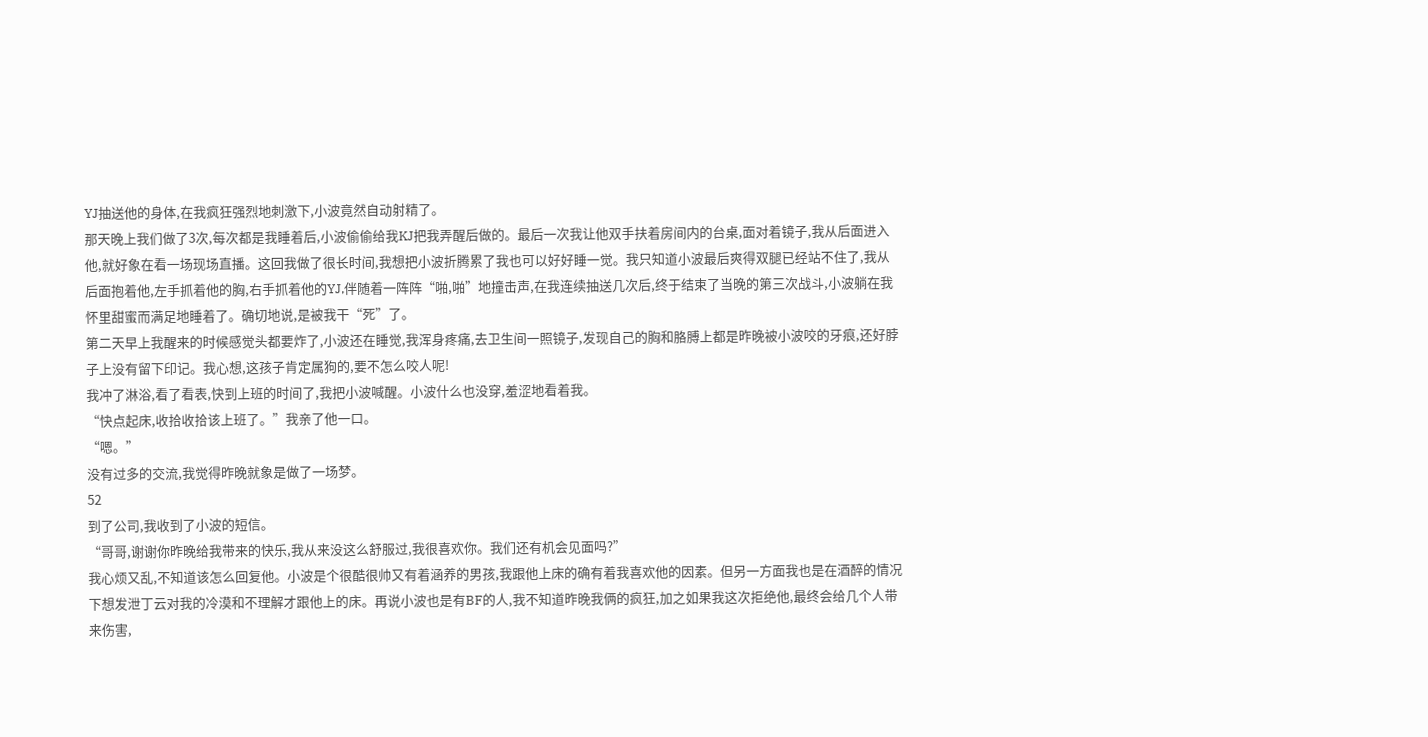YJ抽送他的身体,在我疯狂强烈地刺激下,小波竟然自动射精了。
那天晚上我们做了3次,每次都是我睡着后,小波偷偷给我KJ把我弄醒后做的。最后一次我让他双手扶着房间内的台桌,面对着镜子,我从后面进入他,就好象在看一场现场直播。这回我做了很长时间,我想把小波折腾累了我也可以好好睡一觉。我只知道小波最后爽得双腿已经站不住了,我从后面抱着他,左手抓着他的胸,右手抓着他的YJ,伴随着一阵阵“啪,啪”地撞击声,在我连续抽送几次后,终于结束了当晚的第三次战斗,小波躺在我怀里甜蜜而满足地睡着了。确切地说,是被我干“死”了。
第二天早上我醒来的时候感觉头都要炸了,小波还在睡觉,我浑身疼痛,去卫生间一照镜子,发现自己的胸和胳膊上都是昨晚被小波咬的牙痕,还好脖子上没有留下印记。我心想,这孩子肯定属狗的,要不怎么咬人呢!
我冲了淋浴,看了看表,快到上班的时间了,我把小波喊醒。小波什么也没穿,羞涩地看着我。
“快点起床,收拾收拾该上班了。”我亲了他一口。
“嗯。”
没有过多的交流,我觉得昨晚就象是做了一场梦。
52
到了公司,我收到了小波的短信。
“哥哥,谢谢你昨晚给我带来的快乐,我从来没这么舒服过,我很喜欢你。我们还有机会见面吗?”
我心烦又乱,不知道该怎么回复他。小波是个很酷很帅又有着涵养的男孩,我跟他上床的确有着我喜欢他的因素。但另一方面我也是在酒醉的情况下想发泄丁云对我的冷漠和不理解才跟他上的床。再说小波也是有BF的人,我不知道昨晚我俩的疯狂,加之如果我这次拒绝他,最终会给几个人带来伤害,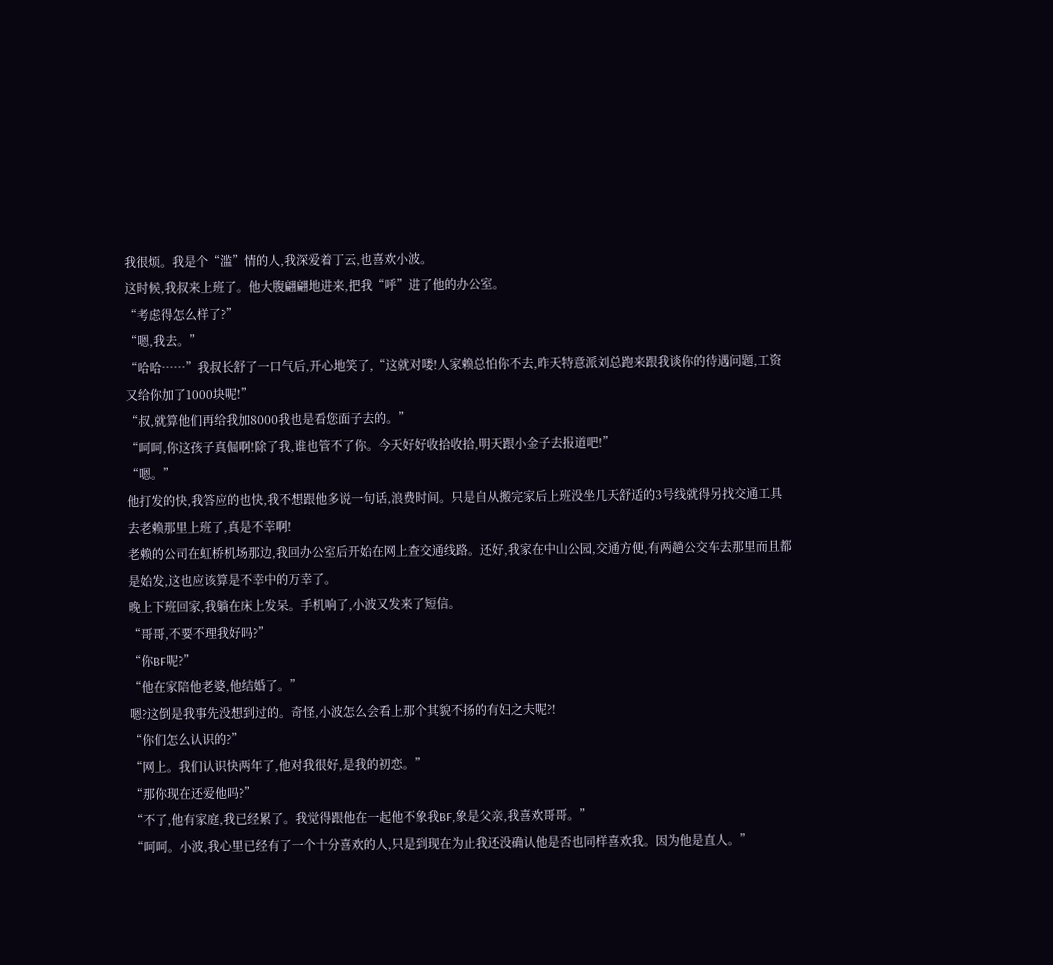我很烦。我是个“滥”情的人,我深爱着丁云,也喜欢小波。
这时候,我叔来上班了。他大腹翩翩地进来,把我“呼”进了他的办公室。
“考虑得怎么样了?”
“嗯,我去。”
“哈哈……”我叔长舒了一口气后,开心地笑了,“这就对喽!人家赖总怕你不去,昨天特意派刘总跑来跟我谈你的待遇问题,工资又给你加了1000块呢!”
“叔,就算他们再给我加8000我也是看您面子去的。”
“呵呵,你这孩子真倔啊!除了我,谁也管不了你。今天好好收拾收拾,明天跟小金子去报道吧!”
“嗯。”
他打发的快,我答应的也快,我不想跟他多说一句话,浪费时间。只是自从搬完家后上班没坐几天舒适的3号线就得另找交通工具去老赖那里上班了,真是不幸啊!
老赖的公司在虹桥机场那边,我回办公室后开始在网上查交通线路。还好,我家在中山公园,交通方便,有两趟公交车去那里而且都是始发,这也应该算是不幸中的万幸了。
晚上下班回家,我躺在床上发呆。手机响了,小波又发来了短信。
“哥哥,不要不理我好吗?”
“你BF呢?”
“他在家陪他老婆,他结婚了。”
嗯?这倒是我事先没想到过的。奇怪,小波怎么会看上那个其貌不扬的有妇之夫呢?!
“你们怎么认识的?”
“网上。我们认识快两年了,他对我很好,是我的初恋。”
“那你现在还爱他吗?”
“不了,他有家庭,我已经累了。我觉得跟他在一起他不象我BF,象是父亲,我喜欢哥哥。”
“呵呵。小波,我心里已经有了一个十分喜欢的人,只是到现在为止我还没确认他是否也同样喜欢我。因为他是直人。”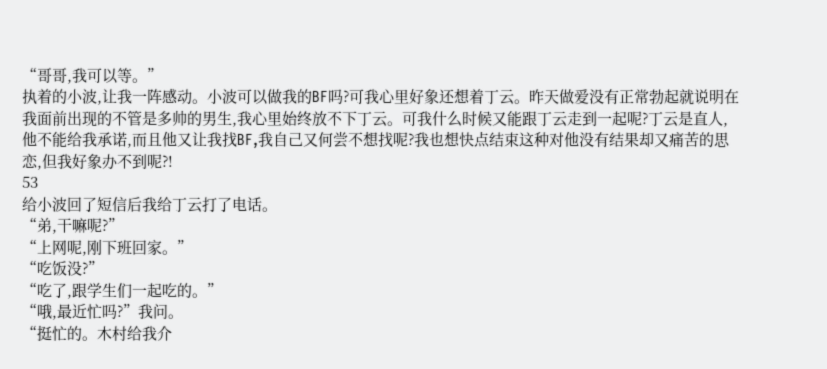“哥哥,我可以等。”
执着的小波,让我一阵感动。小波可以做我的BF吗?可我心里好象还想着丁云。昨天做爱没有正常勃起就说明在我面前出现的不管是多帅的男生,我心里始终放不下丁云。可我什么时候又能跟丁云走到一起呢?丁云是直人,他不能给我承诺,而且他又让我找BF,我自己又何尝不想找呢?我也想快点结束这种对他没有结果却又痛苦的思恋,但我好象办不到呢?!
53
给小波回了短信后我给丁云打了电话。
“弟,干嘛呢?”
“上网呢,刚下班回家。”
“吃饭没?”
“吃了,跟学生们一起吃的。”
“哦,最近忙吗?”我问。
“挺忙的。木村给我介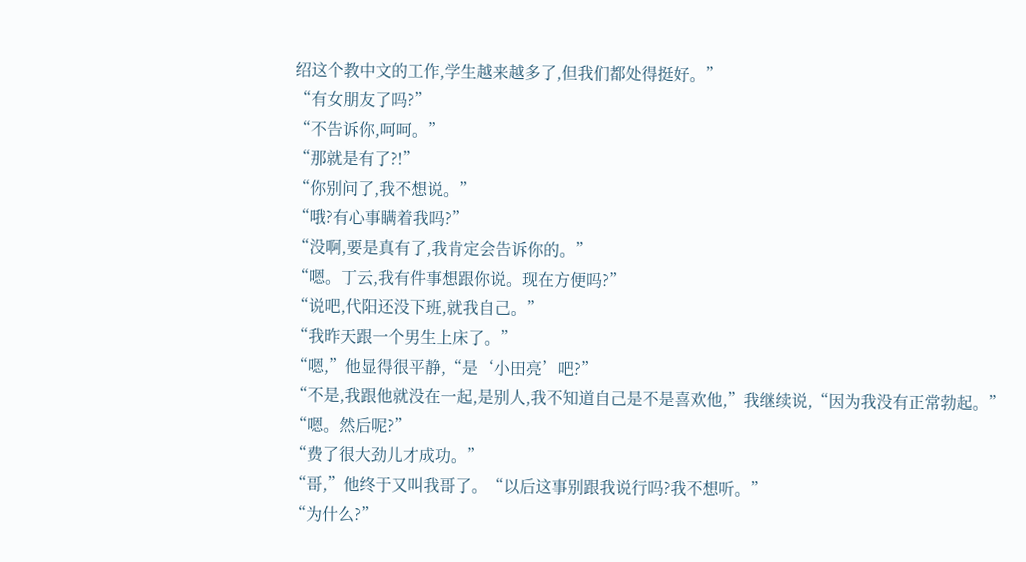绍这个教中文的工作,学生越来越多了,但我们都处得挺好。”
“有女朋友了吗?”
“不告诉你,呵呵。”
“那就是有了?!”
“你别问了,我不想说。”
“哦?有心事瞒着我吗?”
“没啊,要是真有了,我肯定会告诉你的。”
“嗯。丁云,我有件事想跟你说。现在方便吗?”
“说吧,代阳还没下班,就我自己。”
“我昨天跟一个男生上床了。”
“嗯,”他显得很平静,“是‘小田亮’吧?”
“不是,我跟他就没在一起,是别人,我不知道自己是不是喜欢他,”我继续说,“因为我没有正常勃起。”
“嗯。然后呢?”
“费了很大劲儿才成功。”
“哥,”他终于又叫我哥了。“以后这事别跟我说行吗?我不想听。”
“为什么?”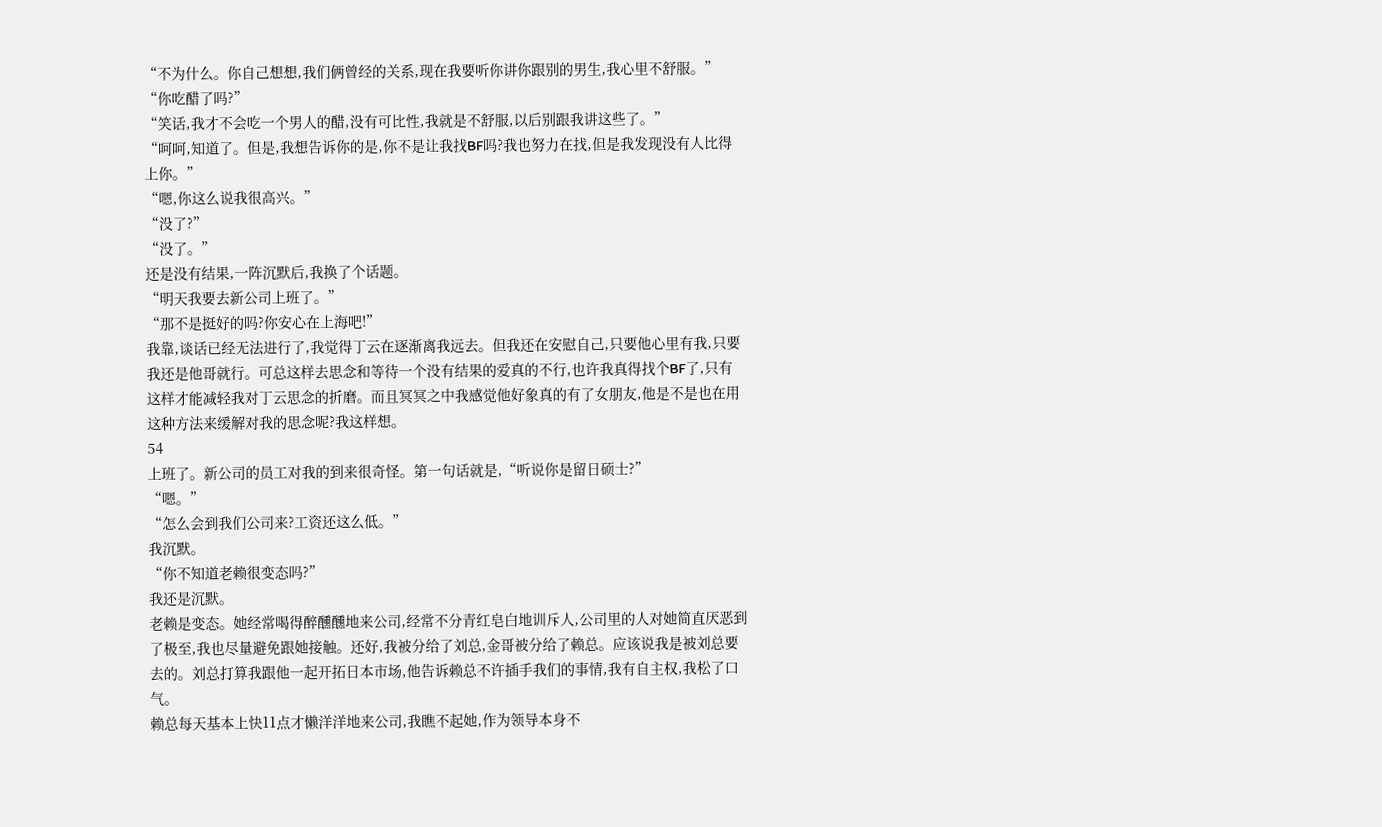“不为什么。你自己想想,我们俩曾经的关系,现在我要听你讲你跟别的男生,我心里不舒服。”
“你吃醋了吗?”
“笑话,我才不会吃一个男人的醋,没有可比性,我就是不舒服,以后别跟我讲这些了。”
“呵呵,知道了。但是,我想告诉你的是,你不是让我找BF吗?我也努力在找,但是我发现没有人比得上你。”
“嗯,你这么说我很高兴。”
“没了?”
“没了。”
还是没有结果,一阵沉默后,我换了个话题。
“明天我要去新公司上班了。”
“那不是挺好的吗?你安心在上海吧!”
我靠,谈话已经无法进行了,我觉得丁云在逐渐离我远去。但我还在安慰自己,只要他心里有我,只要我还是他哥就行。可总这样去思念和等待一个没有结果的爱真的不行,也许我真得找个BF了,只有这样才能减轻我对丁云思念的折磨。而且冥冥之中我感觉他好象真的有了女朋友,他是不是也在用这种方法来缓解对我的思念呢?我这样想。
54
上班了。新公司的员工对我的到来很奇怪。第一句话就是,“听说你是留日硕士?”
“嗯。”
“怎么会到我们公司来?工资还这么低。”
我沉默。
“你不知道老赖很变态吗?”
我还是沉默。
老赖是变态。她经常喝得醉醺醺地来公司,经常不分青红皂白地训斥人,公司里的人对她简直厌恶到了极至,我也尽量避免跟她接触。还好,我被分给了刘总,金哥被分给了赖总。应该说我是被刘总要去的。刘总打算我跟他一起开拓日本市场,他告诉赖总不许插手我们的事情,我有自主权,我松了口气。
赖总每天基本上快11点才懒洋洋地来公司,我瞧不起她,作为领导本身不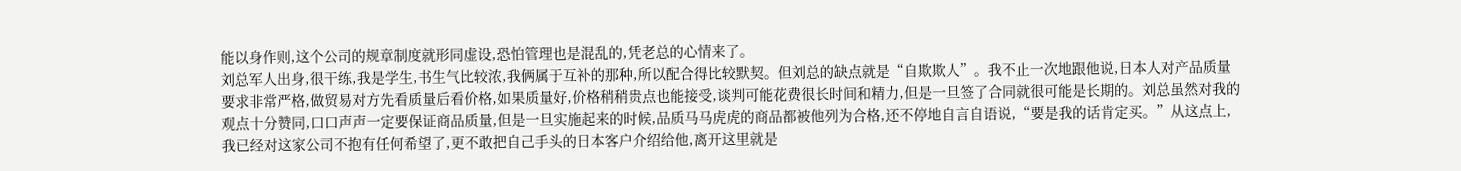能以身作则,这个公司的规章制度就形同虚设,恐怕管理也是混乱的,凭老总的心情来了。
刘总军人出身,很干练,我是学生,书生气比较浓,我俩属于互补的那种,所以配合得比较默契。但刘总的缺点就是“自欺欺人”。我不止一次地跟他说,日本人对产品质量要求非常严格,做贸易对方先看质量后看价格,如果质量好,价格稍稍贵点也能接受,谈判可能花费很长时间和精力,但是一旦签了合同就很可能是长期的。刘总虽然对我的观点十分赞同,口口声声一定要保证商品质量,但是一旦实施起来的时候,品质马马虎虎的商品都被他列为合格,还不停地自言自语说,“要是我的话肯定买。”从这点上,我已经对这家公司不抱有任何希望了,更不敢把自己手头的日本客户介绍给他,离开这里就是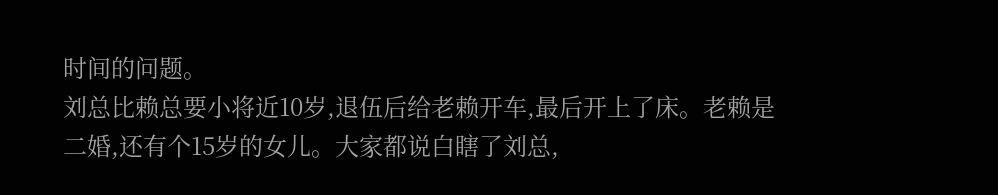时间的问题。
刘总比赖总要小将近10岁,退伍后给老赖开车,最后开上了床。老赖是二婚,还有个15岁的女儿。大家都说白瞎了刘总,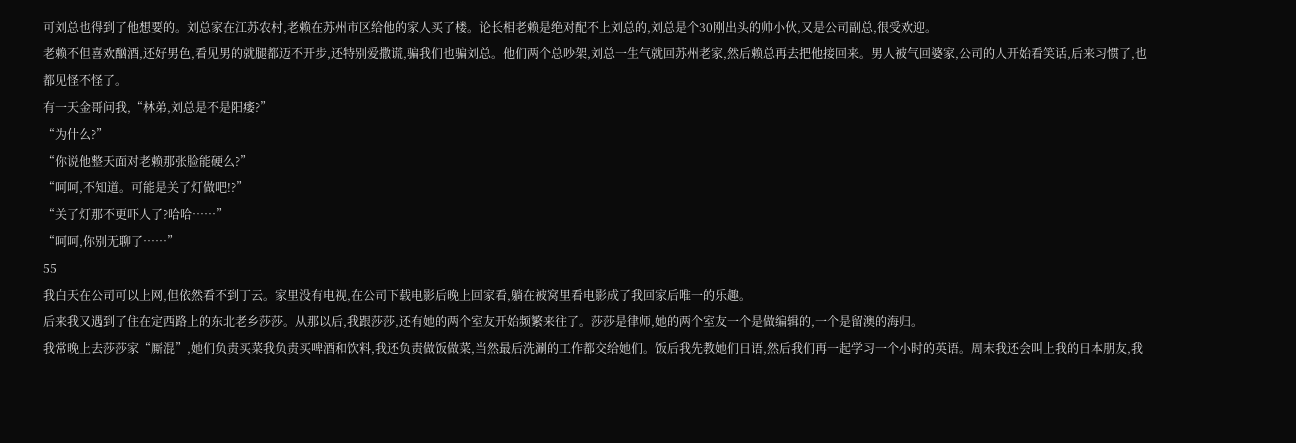可刘总也得到了他想要的。刘总家在江苏农村,老赖在苏州市区给他的家人买了楼。论长相老赖是绝对配不上刘总的,刘总是个30刚出头的帅小伙,又是公司副总,很受欢迎。
老赖不但喜欢酗酒,还好男色,看见男的就腿都迈不开步,还特别爱撒谎,骗我们也骗刘总。他们两个总吵架,刘总一生气就回苏州老家,然后赖总再去把他接回来。男人被气回婆家,公司的人开始看笑话,后来习惯了,也都见怪不怪了。
有一天金哥问我,“林弟,刘总是不是阳痿?”
“为什么?”
“你说他整天面对老赖那张脸能硬么?”
“呵呵,不知道。可能是关了灯做吧!?”
“关了灯那不更吓人了?哈哈……”
“呵呵,你别无聊了……”
55
我白天在公司可以上网,但依然看不到丁云。家里没有电视,在公司下载电影后晚上回家看,躺在被窝里看电影成了我回家后唯一的乐趣。
后来我又遇到了住在定西路上的东北老乡莎莎。从那以后,我跟莎莎,还有她的两个室友开始频繁来往了。莎莎是律师,她的两个室友一个是做编辑的,一个是留澳的海归。
我常晚上去莎莎家“厮混”,她们负责买菜我负责买啤酒和饮料,我还负责做饭做菜,当然最后洗涮的工作都交给她们。饭后我先教她们日语,然后我们再一起学习一个小时的英语。周末我还会叫上我的日本朋友,我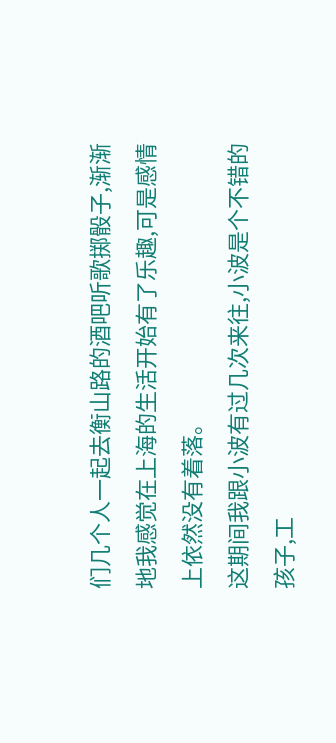们几个人一起去衡山路的酒吧听歌掷骰子,渐渐地我感觉在上海的生活开始有了乐趣,可是感情上依然没有着落。
这期间我跟小波有过几次来往,小波是个不错的孩子,工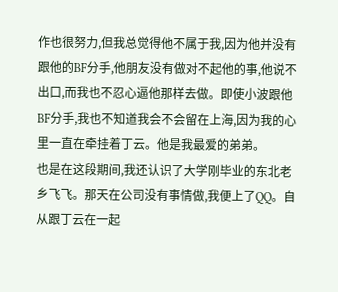作也很努力,但我总觉得他不属于我,因为他并没有跟他的BF分手,他朋友没有做对不起他的事,他说不出口,而我也不忍心逼他那样去做。即使小波跟他BF分手,我也不知道我会不会留在上海,因为我的心里一直在牵挂着丁云。他是我最爱的弟弟。
也是在这段期间,我还认识了大学刚毕业的东北老乡飞飞。那天在公司没有事情做,我便上了QQ。自从跟丁云在一起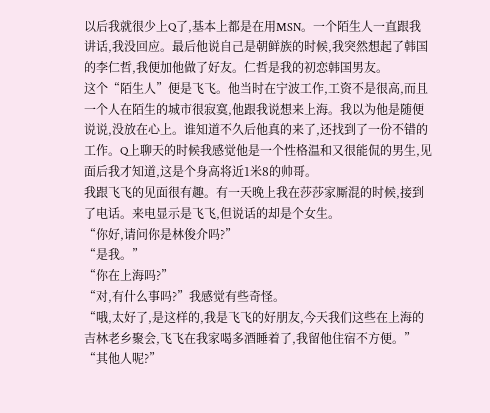以后我就很少上Q了,基本上都是在用MSN。一个陌生人一直跟我讲话,我没回应。最后他说自己是朝鲜族的时候,我突然想起了韩国的李仁哲,我便加他做了好友。仁哲是我的初恋韩国男友。
这个“陌生人”便是飞飞。他当时在宁波工作,工资不是很高,而且一个人在陌生的城市很寂寞,他跟我说想来上海。我以为他是随便说说,没放在心上。谁知道不久后他真的来了,还找到了一份不错的工作。Q上聊天的时候我感觉他是一个性格温和又很能侃的男生,见面后我才知道,这是个身高将近1米8的帅哥。
我跟飞飞的见面很有趣。有一天晚上我在莎莎家厮混的时候,接到了电话。来电显示是飞飞,但说话的却是个女生。
“你好,请问你是林俊介吗?”
“是我。”
“你在上海吗?”
“对,有什么事吗?”我感觉有些奇怪。
“哦,太好了,是这样的,我是飞飞的好朋友,今天我们这些在上海的吉林老乡聚会,飞飞在我家喝多酒睡着了,我留他住宿不方便。”
“其他人呢?”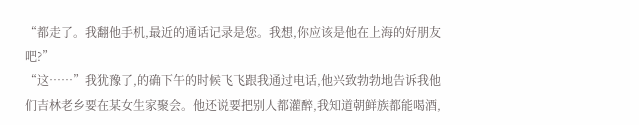“都走了。我翻他手机,最近的通话记录是您。我想,你应该是他在上海的好朋友吧?”
“这……”我犹豫了,的确下午的时候飞飞跟我通过电话,他兴致勃勃地告诉我他们吉林老乡要在某女生家聚会。他还说要把别人都灌醉,我知道朝鲜族都能喝酒,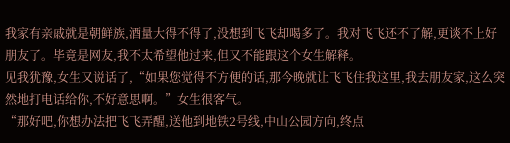我家有亲戚就是朝鲜族,酒量大得不得了,没想到飞飞却喝多了。我对飞飞还不了解,更谈不上好朋友了。毕竟是网友,我不太希望他过来,但又不能跟这个女生解释。
见我犹豫,女生又说话了,“如果您觉得不方便的话,那今晚就让飞飞住我这里,我去朋友家,这么突然地打电话给你,不好意思啊。”女生很客气。
“那好吧,你想办法把飞飞弄醒,送他到地铁2号线,中山公园方向,终点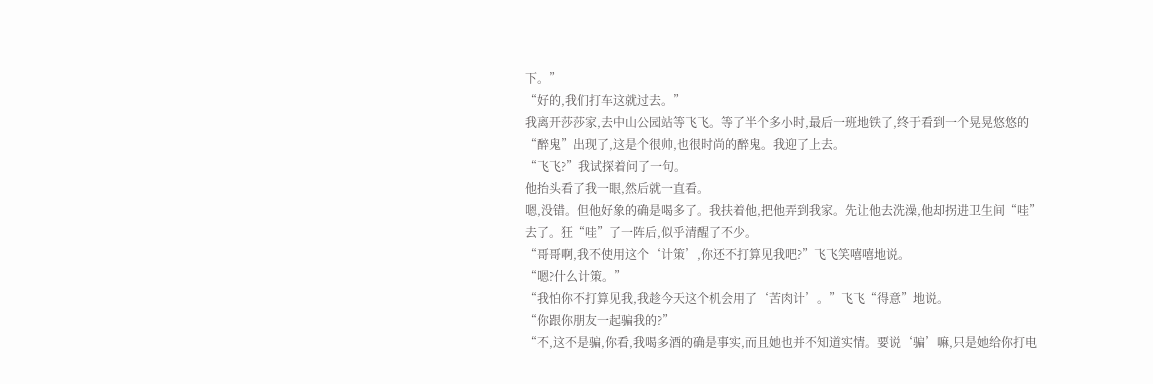下。”
“好的,我们打车这就过去。”
我离开莎莎家,去中山公园站等飞飞。等了半个多小时,最后一班地铁了,终于看到一个晃晃悠悠的“醉鬼”出现了,这是个很帅,也很时尚的醉鬼。我迎了上去。
“飞飞?”我试探着问了一句。
他抬头看了我一眼,然后就一直看。
嗯,没错。但他好象的确是喝多了。我扶着他,把他弄到我家。先让他去洗澡,他却拐进卫生间“哇”去了。狂“哇”了一阵后,似乎清醒了不少。
“哥哥啊,我不使用这个‘计策’,你还不打算见我吧?”飞飞笑嘻嘻地说。
“嗯?什么计策。”
“我怕你不打算见我,我趁今天这个机会用了‘苦肉计’。”飞飞“得意”地说。
“你跟你朋友一起骗我的?”
“不,这不是骗,你看,我喝多酒的确是事实,而且她也并不知道实情。要说‘骗’嘛,只是她给你打电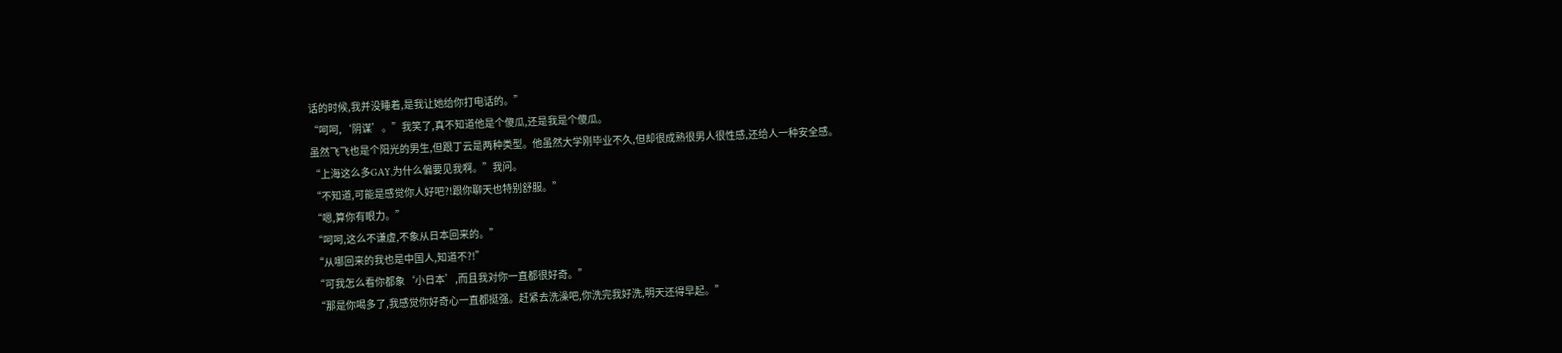话的时候,我并没睡着,是我让她给你打电话的。”
“呵呵,‘阴谋’。”我笑了,真不知道他是个傻瓜,还是我是个傻瓜。
虽然飞飞也是个阳光的男生,但跟丁云是两种类型。他虽然大学刚毕业不久,但却很成熟很男人很性感,还给人一种安全感。
“上海这么多GAY,为什么偏要见我啊。”我问。
“不知道,可能是感觉你人好吧?!跟你聊天也特别舒服。”
“嗯,算你有眼力。”
“呵呵,这么不谦虚,不象从日本回来的。”
“从哪回来的我也是中国人,知道不?!”
“可我怎么看你都象‘小日本’,而且我对你一直都很好奇。”
“那是你喝多了,我感觉你好奇心一直都挺强。赶紧去洗澡吧,你洗完我好洗,明天还得早起。”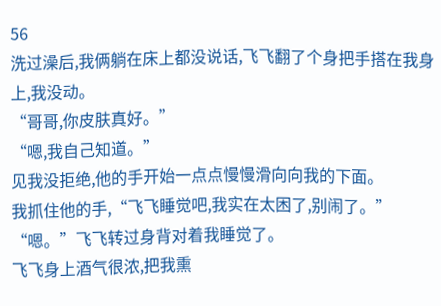56
洗过澡后,我俩躺在床上都没说话,飞飞翻了个身把手搭在我身上,我没动。
“哥哥,你皮肤真好。”
“嗯,我自己知道。”
见我没拒绝,他的手开始一点点慢慢滑向向我的下面。
我抓住他的手,“飞飞睡觉吧,我实在太困了,别闹了。”
“嗯。”飞飞转过身背对着我睡觉了。
飞飞身上酒气很浓,把我熏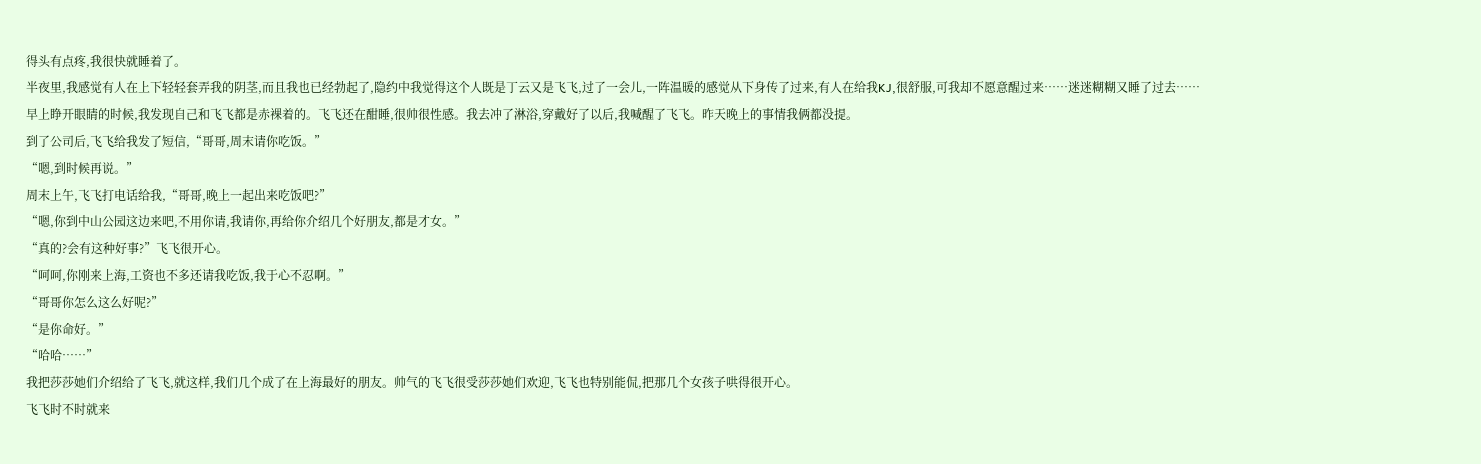得头有点疼,我很快就睡着了。
半夜里,我感觉有人在上下轻轻套弄我的阴茎,而且我也已经勃起了,隐约中我觉得这个人既是丁云又是飞飞,过了一会儿,一阵温暖的感觉从下身传了过来,有人在给我KJ,很舒服,可我却不愿意醒过来……迷迷糊糊又睡了过去……
早上睁开眼睛的时候,我发现自己和飞飞都是赤裸着的。飞飞还在酣睡,很帅很性感。我去冲了淋浴,穿戴好了以后,我喊醒了飞飞。昨天晚上的事情我俩都没提。
到了公司后,飞飞给我发了短信,“哥哥,周末请你吃饭。”
“嗯,到时候再说。”
周末上午,飞飞打电话给我,“哥哥,晚上一起出来吃饭吧?”
“嗯,你到中山公园这边来吧,不用你请,我请你,再给你介绍几个好朋友,都是才女。”
“真的?会有这种好事?”飞飞很开心。
“呵呵,你刚来上海,工资也不多还请我吃饭,我于心不忍啊。”
“哥哥你怎么这么好呢?”
“是你命好。”
“哈哈……”
我把莎莎她们介绍给了飞飞,就这样,我们几个成了在上海最好的朋友。帅气的飞飞很受莎莎她们欢迎,飞飞也特别能侃,把那几个女孩子哄得很开心。
飞飞时不时就来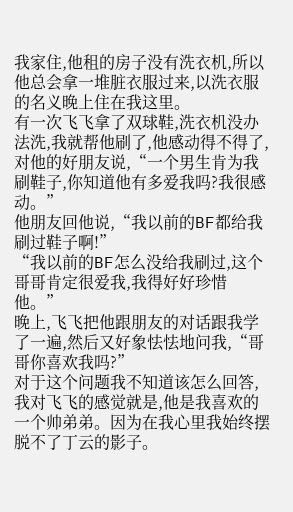我家住,他租的房子没有洗衣机,所以他总会拿一堆脏衣服过来,以洗衣服的名义晚上住在我这里。
有一次飞飞拿了双球鞋,洗衣机没办法洗,我就帮他刷了,他感动得不得了,对他的好朋友说,“一个男生肯为我刷鞋子,你知道他有多爱我吗?我很感动。”
他朋友回他说,“我以前的BF都给我刷过鞋子啊!”
“我以前的BF怎么没给我刷过,这个哥哥肯定很爱我,我得好好珍惜他。”
晚上,飞飞把他跟朋友的对话跟我学了一遍,然后又好象怯怯地问我,“哥哥你喜欢我吗?”
对于这个问题我不知道该怎么回答,我对飞飞的感觉就是,他是我喜欢的一个帅弟弟。因为在我心里我始终摆脱不了丁云的影子。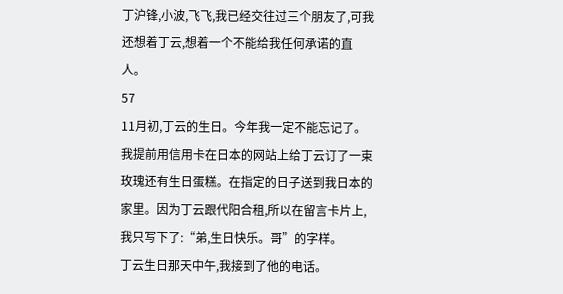丁沪锋,小波,飞飞,我已经交往过三个朋友了,可我还想着丁云,想着一个不能给我任何承诺的直人。
57
11月初,丁云的生日。今年我一定不能忘记了。我提前用信用卡在日本的网站上给丁云订了一束玫瑰还有生日蛋糕。在指定的日子送到我日本的家里。因为丁云跟代阳合租,所以在留言卡片上,我只写下了:“弟,生日快乐。哥”的字样。
丁云生日那天中午,我接到了他的电话。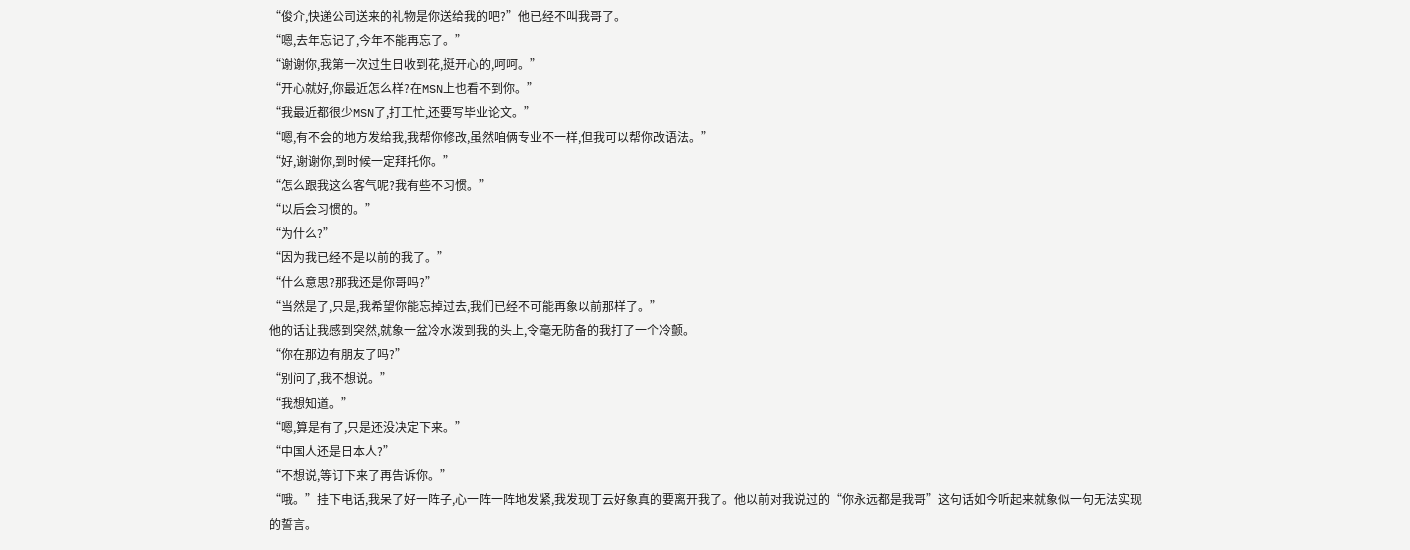“俊介,快递公司送来的礼物是你送给我的吧?”他已经不叫我哥了。
“嗯,去年忘记了,今年不能再忘了。”
“谢谢你,我第一次过生日收到花,挺开心的,呵呵。”
“开心就好,你最近怎么样?在MSN上也看不到你。”
“我最近都很少MSN了,打工忙,还要写毕业论文。”
“嗯,有不会的地方发给我,我帮你修改,虽然咱俩专业不一样,但我可以帮你改语法。”
“好,谢谢你,到时候一定拜托你。”
“怎么跟我这么客气呢?我有些不习惯。”
“以后会习惯的。”
“为什么?”
“因为我已经不是以前的我了。”
“什么意思?那我还是你哥吗?”
“当然是了,只是,我希望你能忘掉过去,我们已经不可能再象以前那样了。”
他的话让我感到突然,就象一盆冷水泼到我的头上,令毫无防备的我打了一个冷颤。
“你在那边有朋友了吗?”
“别问了,我不想说。”
“我想知道。”
“嗯,算是有了,只是还没决定下来。”
“中国人还是日本人?”
“不想说,等订下来了再告诉你。”
“哦。”挂下电话,我呆了好一阵子,心一阵一阵地发紧,我发现丁云好象真的要离开我了。他以前对我说过的“你永远都是我哥”这句话如今听起来就象似一句无法实现的誓言。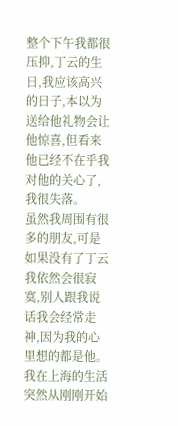整个下午我都很压抑,丁云的生日,我应该高兴的日子,本以为送给他礼物会让他惊喜,但看来他已经不在乎我对他的关心了,我很失落。
虽然我周围有很多的朋友,可是如果没有了丁云我依然会很寂寞,别人跟我说话我会经常走神,因为我的心里想的都是他。我在上海的生活突然从刚刚开始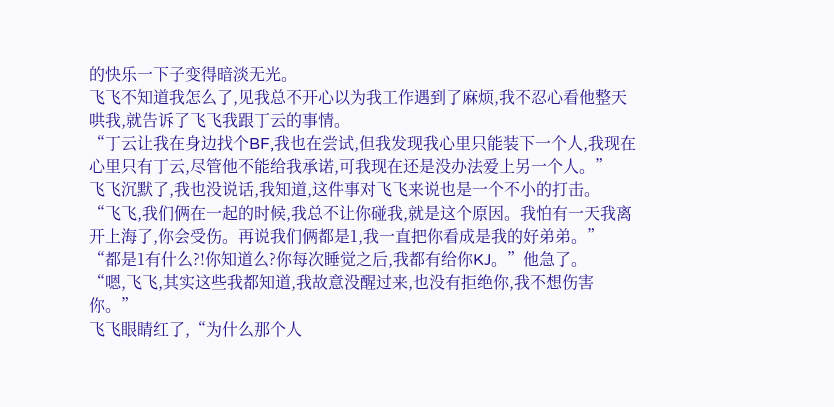的快乐一下子变得暗淡无光。
飞飞不知道我怎么了,见我总不开心以为我工作遇到了麻烦,我不忍心看他整天哄我,就告诉了飞飞我跟丁云的事情。
“丁云让我在身边找个BF,我也在尝试,但我发现我心里只能装下一个人,我现在心里只有丁云,尽管他不能给我承诺,可我现在还是没办法爱上另一个人。”
飞飞沉默了,我也没说话,我知道,这件事对飞飞来说也是一个不小的打击。
“飞飞,我们俩在一起的时候,我总不让你碰我,就是这个原因。我怕有一天我离开上海了,你会受伤。再说我们俩都是1,我一直把你看成是我的好弟弟。”
“都是1有什么?!你知道么?你每次睡觉之后,我都有给你KJ。”他急了。
“嗯,飞飞,其实这些我都知道,我故意没醒过来,也没有拒绝你,我不想伤害你。”
飞飞眼睛红了,“为什么那个人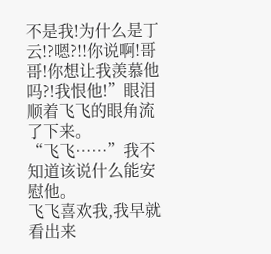不是我!为什么是丁云!?嗯?!!你说啊!哥哥!你想让我羡慕他吗?!我恨他!”眼泪顺着飞飞的眼角流了下来。
“飞飞……”我不知道该说什么能安慰他。
飞飞喜欢我,我早就看出来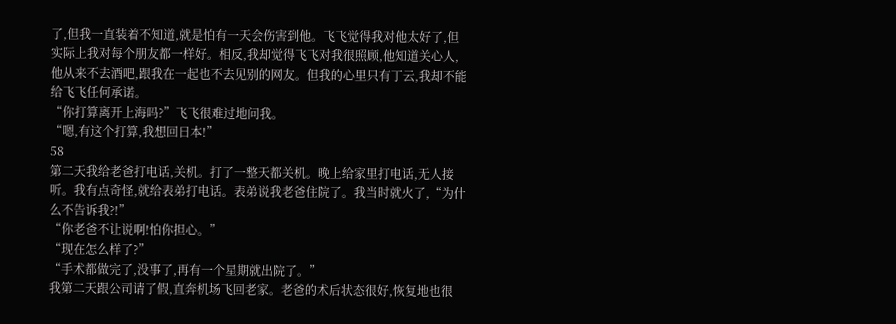了,但我一直装着不知道,就是怕有一天会伤害到他。飞飞觉得我对他太好了,但实际上我对每个朋友都一样好。相反,我却觉得飞飞对我很照顾,他知道关心人,他从来不去酒吧,跟我在一起也不去见别的网友。但我的心里只有丁云,我却不能给飞飞任何承诺。
“你打算离开上海吗?”飞飞很难过地问我。
“嗯,有这个打算,我想回日本!”
58
第二天我给老爸打电话,关机。打了一整天都关机。晚上给家里打电话,无人接听。我有点奇怪,就给表弟打电话。表弟说我老爸住院了。我当时就火了,“为什么不告诉我?!”
“你老爸不让说啊!怕你担心。”
“现在怎么样了?”
“手术都做完了,没事了,再有一个星期就出院了。”
我第二天跟公司请了假,直奔机场飞回老家。老爸的术后状态很好,恢复地也很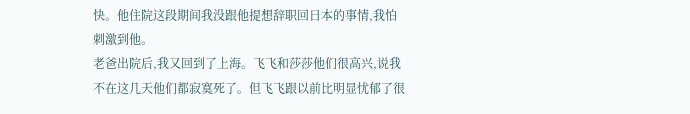快。他住院这段期间我没跟他提想辞职回日本的事情,我怕刺激到他。
老爸出院后,我又回到了上海。飞飞和莎莎他们很高兴,说我不在这几天他们都寂寞死了。但飞飞跟以前比明显忧郁了很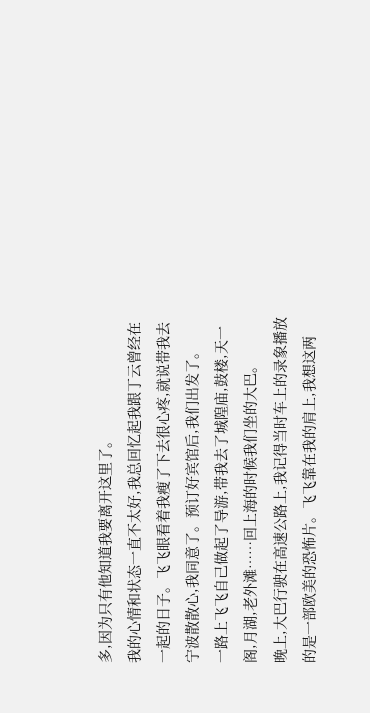多,因为只有他知道我要离开这里了。
我的心情和状态一直不太好,我总回忆起我跟丁云曾经在一起的日子。飞飞眼看着我瘦了下去很心疼,就说带我去宁波散散心,我同意了。预订好宾馆后,我们出发了。
一路上飞飞自己做起了导游,带我去了城隍庙,鼓楼,天一阁,月湖,老外滩……回上海的时候我们坐的大巴。
晚上,大巴行驶在高速公路上,我记得当时车上的录象播放的是一部欧美的恐怖片。飞飞靠在我的肩上,我想这两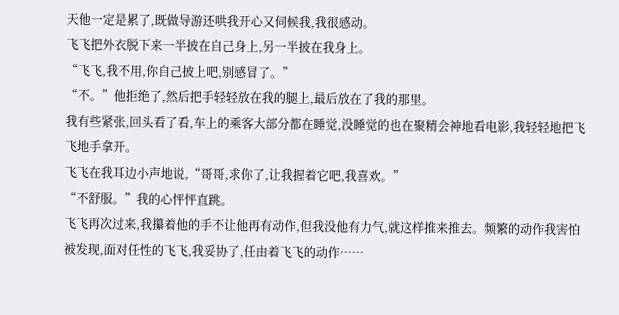天他一定是累了,既做导游还哄我开心又伺候我,我很感动。
飞飞把外衣脱下来一半披在自己身上,另一半披在我身上。
“飞飞,我不用,你自己披上吧,别感冒了。”
“不。”他拒绝了,然后把手轻轻放在我的腿上,最后放在了我的那里。
我有些紧张,回头看了看,车上的乘客大部分都在睡觉,没睡觉的也在聚精会神地看电影,我轻轻地把飞飞地手拿开。
飞飞在我耳边小声地说,“哥哥,求你了,让我握着它吧,我喜欢。”
“不舒服。”我的心怦怦直跳。
飞飞再次过来,我攥着他的手不让他再有动作,但我没他有力气,就这样推来推去。频繁的动作我害怕被发现,面对任性的飞飞,我妥协了,任由着飞飞的动作……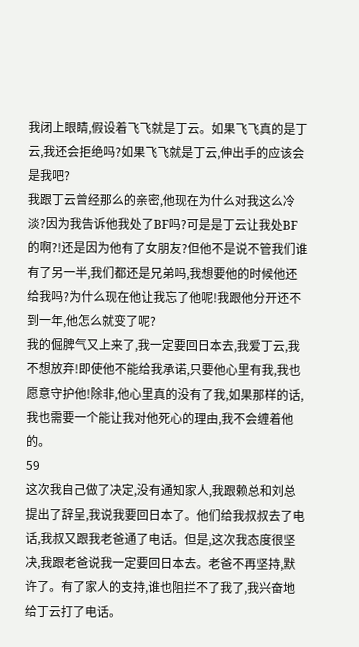我闭上眼睛,假设着飞飞就是丁云。如果飞飞真的是丁云,我还会拒绝吗?如果飞飞就是丁云,伸出手的应该会是我吧?
我跟丁云曾经那么的亲密,他现在为什么对我这么冷淡?因为我告诉他我处了BF吗?可是是丁云让我处BF的啊?!还是因为他有了女朋友?但他不是说不管我们谁有了另一半,我们都还是兄弟吗,我想要他的时候他还给我吗?为什么现在他让我忘了他呢!我跟他分开还不到一年,他怎么就变了呢?
我的倔脾气又上来了,我一定要回日本去,我爱丁云,我不想放弃!即使他不能给我承诺,只要他心里有我,我也愿意守护他!除非,他心里真的没有了我,如果那样的话,我也需要一个能让我对他死心的理由,我不会缠着他的。
59
这次我自己做了决定,没有通知家人,我跟赖总和刘总提出了辞呈,我说我要回日本了。他们给我叔叔去了电话,我叔又跟我老爸通了电话。但是,这次我态度很坚决,我跟老爸说我一定要回日本去。老爸不再坚持,默许了。有了家人的支持,谁也阻拦不了我了,我兴奋地给丁云打了电话。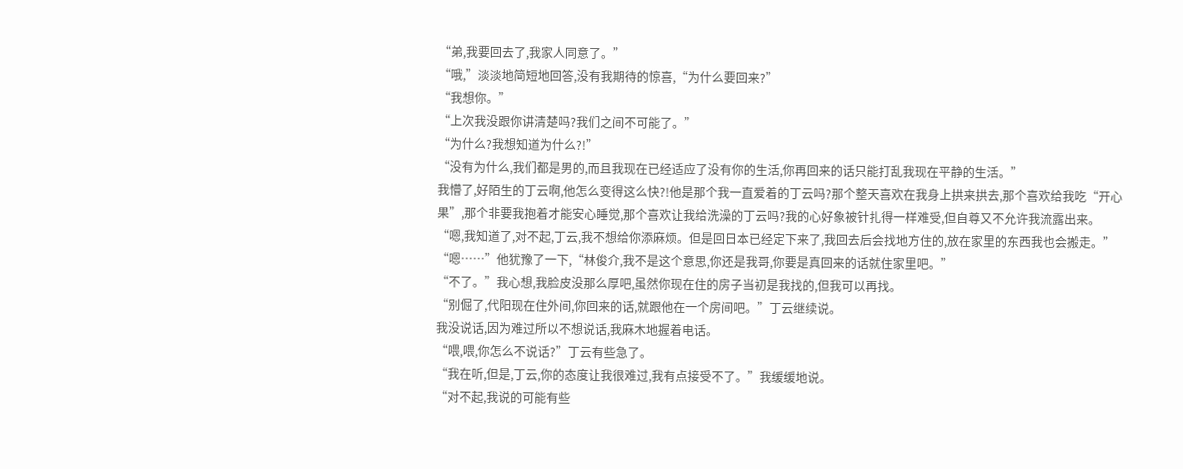“弟,我要回去了,我家人同意了。”
“哦,”淡淡地简短地回答,没有我期待的惊喜,“为什么要回来?”
“我想你。”
“上次我没跟你讲清楚吗?我们之间不可能了。”
“为什么?我想知道为什么?!”
“没有为什么,我们都是男的,而且我现在已经适应了没有你的生活,你再回来的话只能打乱我现在平静的生活。”
我懵了,好陌生的丁云啊,他怎么变得这么快?!他是那个我一直爱着的丁云吗?那个整天喜欢在我身上拱来拱去,那个喜欢给我吃“开心果”,那个非要我抱着才能安心睡觉,那个喜欢让我给洗澡的丁云吗?我的心好象被针扎得一样难受,但自尊又不允许我流露出来。
“嗯,我知道了,对不起,丁云,我不想给你添麻烦。但是回日本已经定下来了,我回去后会找地方住的,放在家里的东西我也会搬走。”
“嗯……”他犹豫了一下,“林俊介,我不是这个意思,你还是我哥,你要是真回来的话就住家里吧。”
“不了。”我心想,我脸皮没那么厚吧,虽然你现在住的房子当初是我找的,但我可以再找。
“别倔了,代阳现在住外间,你回来的话,就跟他在一个房间吧。”丁云继续说。
我没说话,因为难过所以不想说话,我麻木地握着电话。
“喂,喂,你怎么不说话?”丁云有些急了。
“我在听,但是,丁云,你的态度让我很难过,我有点接受不了。”我缓缓地说。
“对不起,我说的可能有些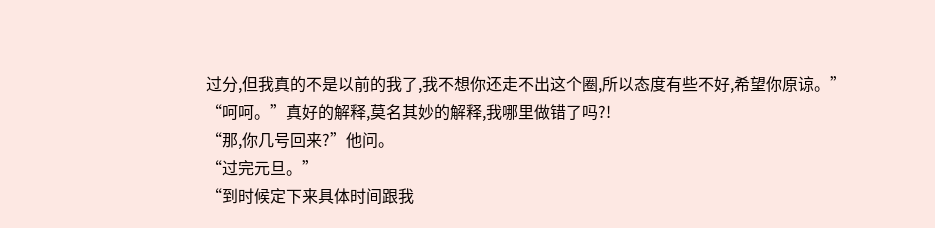过分,但我真的不是以前的我了,我不想你还走不出这个圈,所以态度有些不好,希望你原谅。”
“呵呵。”真好的解释,莫名其妙的解释,我哪里做错了吗?!
“那,你几号回来?”他问。
“过完元旦。”
“到时候定下来具体时间跟我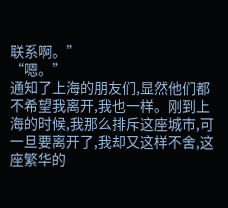联系啊。”
“嗯。”
通知了上海的朋友们,显然他们都不希望我离开,我也一样。刚到上海的时候,我那么排斥这座城市,可一旦要离开了,我却又这样不舍,这座繁华的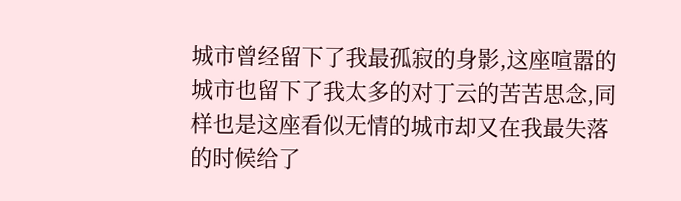城市曾经留下了我最孤寂的身影,这座喧嚣的城市也留下了我太多的对丁云的苦苦思念,同样也是这座看似无情的城市却又在我最失落的时候给了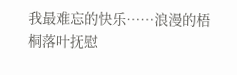我最难忘的快乐……浪漫的梧桐落叶抚慰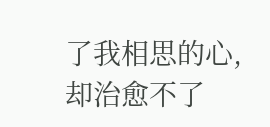了我相思的心,却治愈不了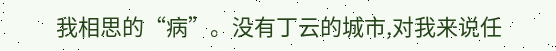我相思的“病”。没有丁云的城市,对我来说任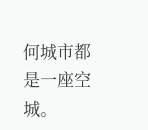何城市都是一座空城。